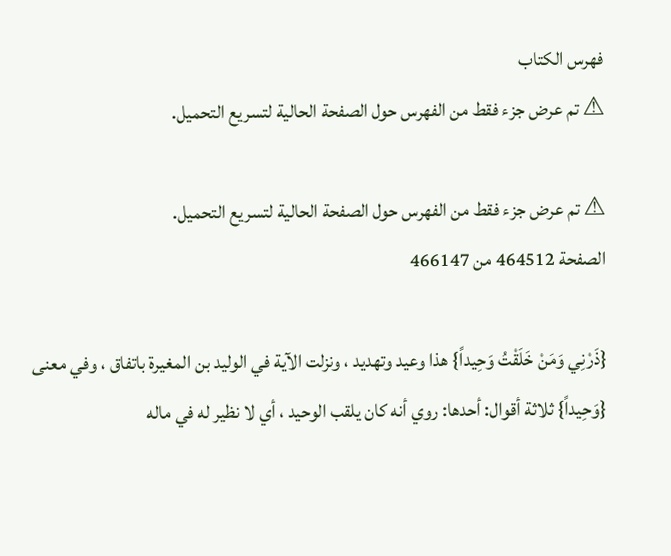فهرس الكتاب
⚠ تم عرض جزء فقط من الفهرس حول الصفحة الحالية لتسريع التحميل.

⚠ تم عرض جزء فقط من الفهرس حول الصفحة الحالية لتسريع التحميل.
الصفحة 464512 من 466147

{ذَرْنِي وَمَنْ خَلَقْتُ وَحِيداً} هذا وعيد وتهديد ، ونزلت الآية في الوليد بن المغيرة باتفاق ، وفي معنى {وَحِيداً} ثلاثة أقوال: أحدها: روي أنه كان يلقب الوحيد ، أي لا نظير له في ماله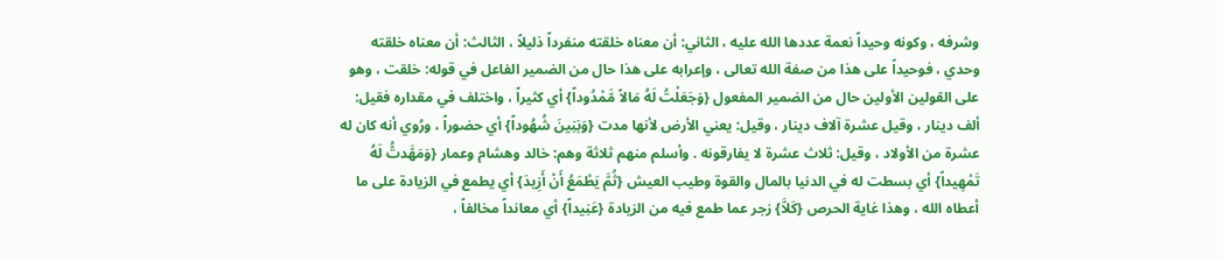وشرفه ، وكونه وحيداً نعمة عددها الله عليه ، الثاني: أن معناه خلقته منفرداً ذليلاً ، الثالث: أن معناه خلقته وحدي ، فوحيداً على هذا من صفة الله تعالى ، وإعرابه على هذا حال من الضمير الفاعل في قوله: خلقت ، وهو على القولين الأولين حال من الضمير المفعول {وَجَعَلْتُ لَهُ مَالاً مَّمْدُوداً} أي كثيراً ، واختلف في مقداره فقيل: ألف دينار ، وقيل عشرة آلاف دينار ، وقيل: يعني الأرض لأنها مدت {وَبَنِينَ شُهُوداً} أي حضوراً ، ورُوي أنه كان له عشرة من الأولاد ، وقيل: ثلاث عشرة لا يفارقونه . وأسلم منهم ثلاثة وهم: خالد وهشام وعمار {وَمَهَّدتُّ لَهُ تَمْهِيداً} أي بسطت له في الدنيا بالمال والقوة وطيب العيش {ثُمَّ يَطْمَعُ أَنْ أَزِيدَ} أي يطمع في الزيادة على ما أعطاه الله ، وهذا غاية الحرص {كَلاَّ} زجر عما طمع فيه من الزيادة {عَنِيداً} أي معانداً مخالفاً ،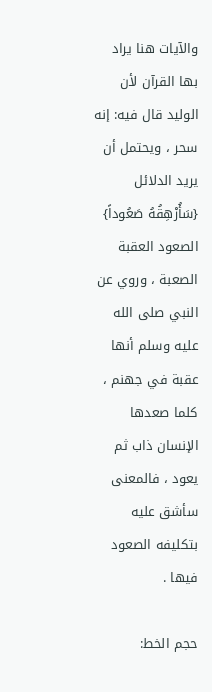والآيات هنا يراد بها القرآن لأن الوليد قال فيه: إنه سحر ، ويحتمل أن يريد الدلائل {سَأُرْهِقُهُ صَعُوداً} الصعود العقبة الصعبة ، وروي عن النبي صلى الله عليه وسلم أنها عقبة في جهنم ، كلما صعدها الإنسان ذاب ثم يعود ، فالمعنى سأشق عليه بتكليفه الصعود فيها .

حجم الخط: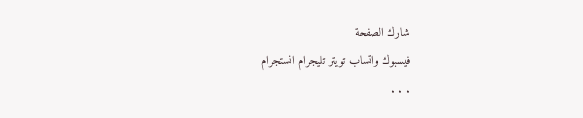شارك الصفحة
فيسبوك واتساب تويتر تليجرام انستجرام
. . .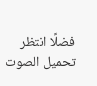فضلًا انتظر تحميل الصوت